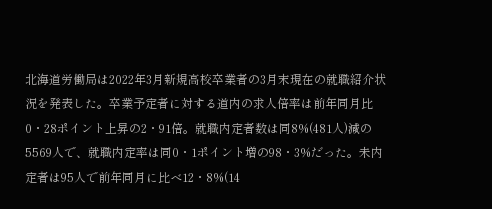北海道労働局は2022年3月新規高校卒業者の3月末現在の就職紹介状況を発表した。卒業予定者に対する道内の求人倍率は前年同月比0・28ポイント上昇の2・91倍。就職内定者数は同8%(481人)減の5569人で、就職内定率は同0・1ポイント増の98・3%だった。未内定者は95人で前年同月に比べ12・8%(14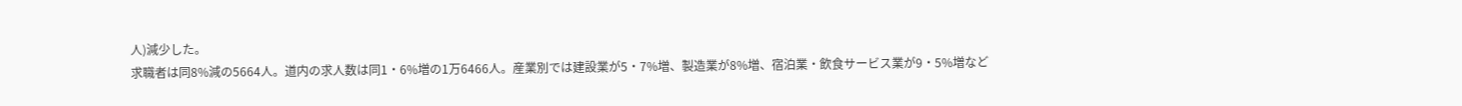人)減少した。
求職者は同8%減の5664人。道内の求人数は同1・6%増の1万6466人。産業別では建設業が5・7%増、製造業が8%増、宿泊業・飲食サービス業が9・5%増など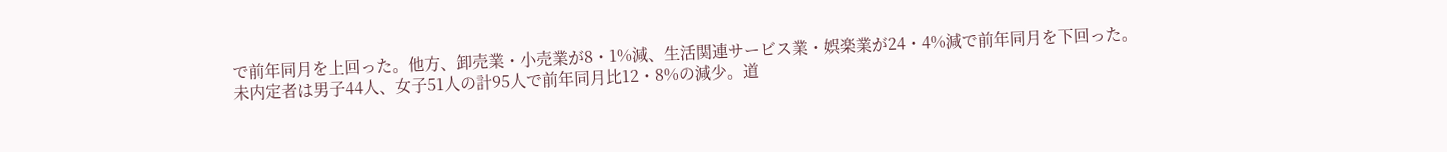で前年同月を上回った。他方、卸売業・小売業が8・1%減、生活関連サービス業・娯楽業が24・4%減で前年同月を下回った。
未内定者は男子44人、女子51人の計95人で前年同月比12・8%の減少。道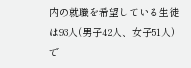内の就職を希望している生徒は93人(男子42人、女子51人)で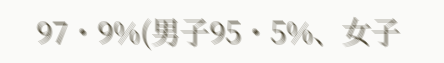97・9%(男子95・5%、女子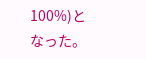100%)となった。